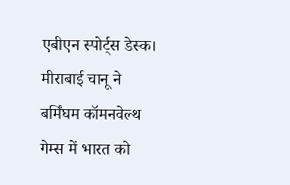एबीएन स्पोर्ट्स डेस्क। मीराबाई चानू ने बर्मिंघम कॉमनवेल्थ गेम्स में भारत को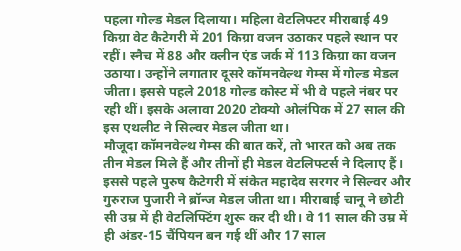पहला गोल्ड मेडल दिलाया। महिला वेटलिफ्टर मीराबाई 49 किग्रा वेट कैटेगरी में 201 किग्रा वजन उठाकर पहले स्थान पर रहीं। स्नैच में 88 और क्लीन एंड जर्क में 113 किग्रा का वजन उठाया। उन्होंने लगातार दूसरे कॉमनवेल्थ गेम्स में गोल्ड मेडल जीता। इससे पहले 2018 गोल्ड कोस्ट में भी वे पहले नंबर पर रही थीं। इसके अलावा 2020 टोक्यो ओलंपिक में 27 साल की इस एथलीट ने सिल्वर मेडल जीता था।
मौजूदा कॉमनवेल्थ गेम्स की बात करें, तो भारत को अब तक तीन मेडल मिले हैं और तीनों ही मेडल वेटलिफ्टर्स ने दिलाए हैं। इससे पहले पुरुष कैटेगरी में संकेत महादेव सरगर ने सिल्वर और गुरुराज पुजारी ने ब्रॉन्ज मेडल जीता था। मीराबाई चानू ने छोटी सी उम्र में ही वेटलिफ्टिंग शुरू कर दी थी। वे 11 साल की उम्र में ही अंडर-15 चैंपियन बन गई थीं और 17 साल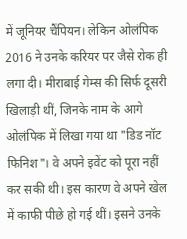में जूनियर चैंपियन। लेकिन ओलंपिक 2016 ने उनके करियर पर जैसे रोक ही लगा दी। मीराबाई गेम्स की सिर्फ दूसरी खिलाड़ी थीं, जिनके नाम के आगे ओलंपिक में लिखा गया था "डिड नॉट फिनिश"। वे अपने इवेंट को पूरा नहीं कर सकी थी। इस कारण वे अपने खेल में काफी पीछे हो गई थीं। इसने उनके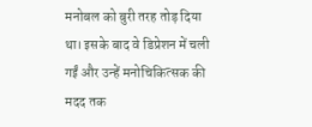मनोबल को बुरी तरह तोड़ दिया था। इसके बाद वे डिप्रेशन में चली गईं और उन्हें मनोचिकित्सक की मदद तक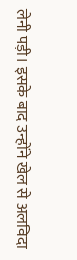लेनी पड़ी। इसके बाद उन्होंने खेल से अलविदा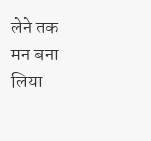लेने तक मन बना लिया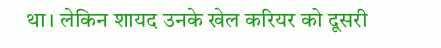था। लेकिन शायद उनके खेल करियर को दूसरी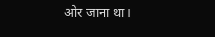ओर जाना था।